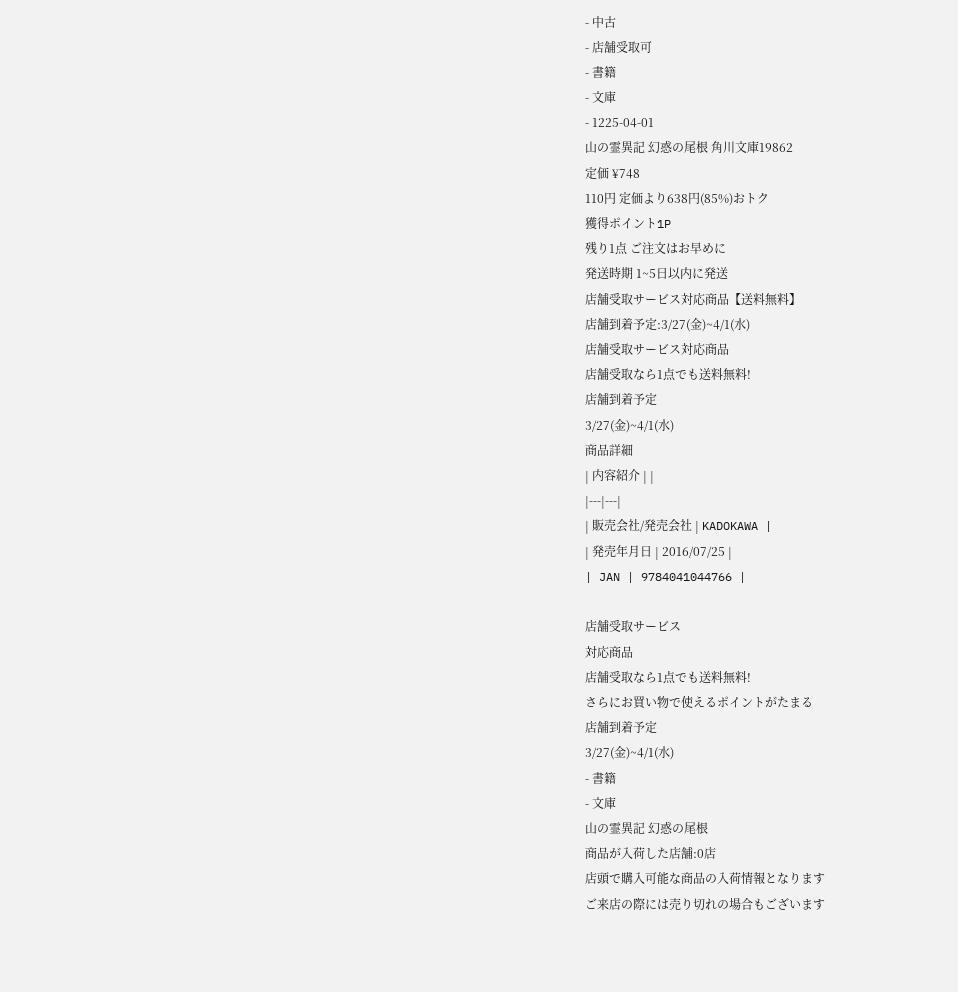- 中古
- 店舗受取可
- 書籍
- 文庫
- 1225-04-01
山の霊異記 幻惑の尾根 角川文庫19862
定価 ¥748
110円 定価より638円(85%)おトク
獲得ポイント1P
残り1点 ご注文はお早めに
発送時期 1~5日以内に発送
店舗受取サービス対応商品【送料無料】
店舗到着予定:3/27(金)~4/1(水)
店舗受取サービス対応商品
店舗受取なら1点でも送料無料!
店舗到着予定
3/27(金)~4/1(水)
商品詳細
| 内容紹介 | |
|---|---|
| 販売会社/発売会社 | KADOKAWA |
| 発売年月日 | 2016/07/25 |
| JAN | 9784041044766 |

店舗受取サービス
対応商品
店舗受取なら1点でも送料無料!
さらにお買い物で使えるポイントがたまる
店舗到着予定
3/27(金)~4/1(水)
- 書籍
- 文庫
山の霊異記 幻惑の尾根
商品が入荷した店舗:0店
店頭で購入可能な商品の入荷情報となります
ご来店の際には売り切れの場合もございます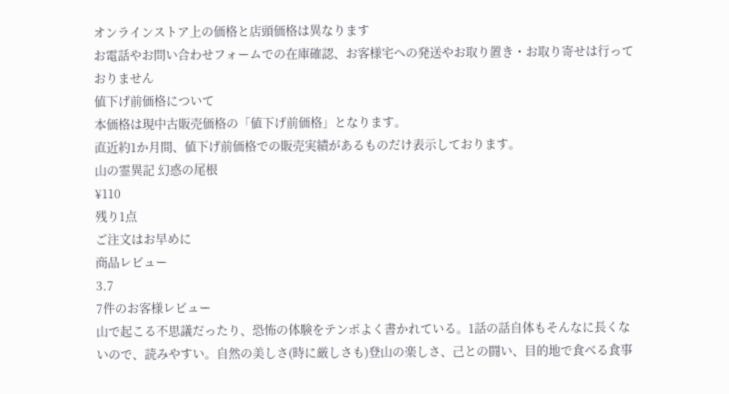オンラインストア上の価格と店頭価格は異なります
お電話やお問い合わせフォームでの在庫確認、お客様宅への発送やお取り置き・お取り寄せは行っておりません
値下げ前価格について
本価格は現中古販売価格の「値下げ前価格」となります。
直近約1か月間、値下げ前価格での販売実績があるものだけ表示しております。
山の霊異記 幻惑の尾根
¥110
残り1点
ご注文はお早めに
商品レビュー
3.7
7件のお客様レビュー
山で起こる不思議だったり、恐怖の体験をテンポよく書かれている。1話の話自体もそんなに長くないので、読みやすい。自然の美しさ(時に厳しさも)登山の楽しさ、己との闘い、目的地で食べる食事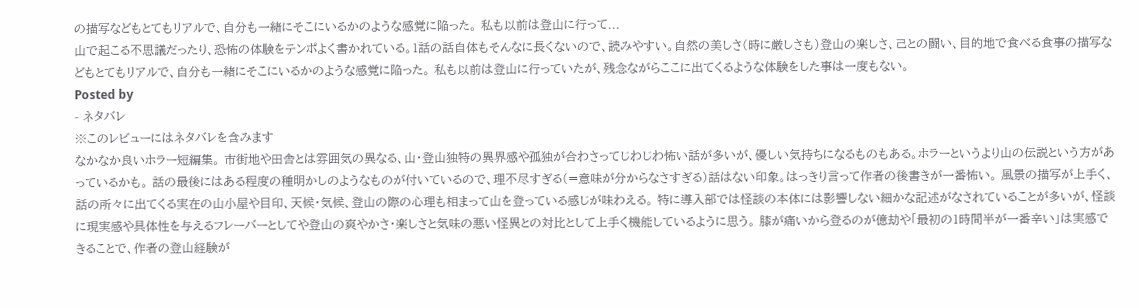の描写などもとてもリアルで、自分も一緒にそこにいるかのような感覚に陥った。 私も以前は登山に行って...
山で起こる不思議だったり、恐怖の体験をテンポよく書かれている。1話の話自体もそんなに長くないので、読みやすい。自然の美しさ(時に厳しさも)登山の楽しさ、己との闘い、目的地で食べる食事の描写などもとてもリアルで、自分も一緒にそこにいるかのような感覚に陥った。 私も以前は登山に行っていたが、残念ながらここに出てくるような体験をした事は一度もない。
Posted by
- ネタバレ
※このレビューにはネタバレを含みます
なかなか良いホラー短編集。 市街地や田舎とは雰囲気の異なる、山・登山独特の異界感や孤独が合わさってじわじわ怖い話が多いが、優しい気持ちになるものもある。ホラーというより山の伝説という方があっているかも。 話の最後にはある程度の種明かしのようなものが付いているので、理不尽すぎる(=意味が分からなさすぎる)話はない印象。はっきり言って作者の後書きが一番怖い。 風景の描写が上手く、話の所々に出てくる実在の山小屋や目印、天候・気候、登山の際の心理も相まって山を登っている感じが味わえる。 特に導入部では怪談の本体には影響しない細かな記述がなされていることが多いが、怪談に現実感や具体性を与えるフレーバーとしてや登山の爽やかさ・楽しさと気味の悪い怪異との対比として上手く機能しているように思う。 膝が痛いから登るのが億劫や「最初の1時間半が一番辛い」は実感できることで、作者の登山経験が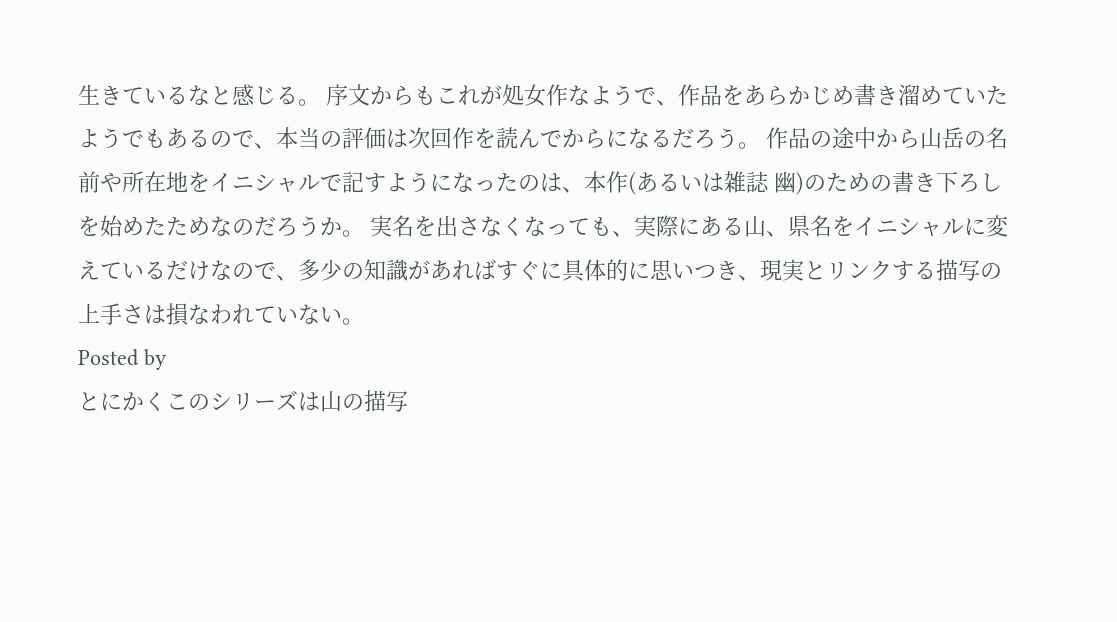生きているなと感じる。 序文からもこれが処女作なようで、作品をあらかじめ書き溜めていたようでもあるので、本当の評価は次回作を読んでからになるだろう。 作品の途中から山岳の名前や所在地をイニシャルで記すようになったのは、本作(あるいは雑誌 幽)のための書き下ろしを始めたためなのだろうか。 実名を出さなくなっても、実際にある山、県名をイニシャルに変えているだけなので、多少の知識があればすぐに具体的に思いつき、現実とリンクする描写の上手さは損なわれていない。
Posted by
とにかくこのシリーズは山の描写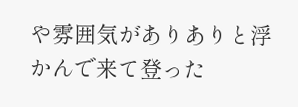や雰囲気がありありと浮かんで来て登った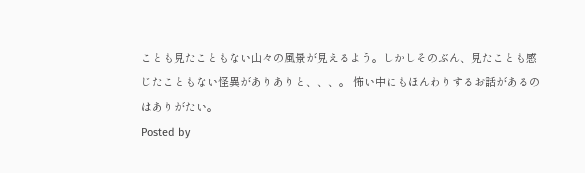ことも見たこともない山々の風景が見えるよう。しかしそのぶん、見たことも感じたこともない怪異がありありと、、、。 怖い中にもほんわりするお話があるのはありがたい。
Posted by